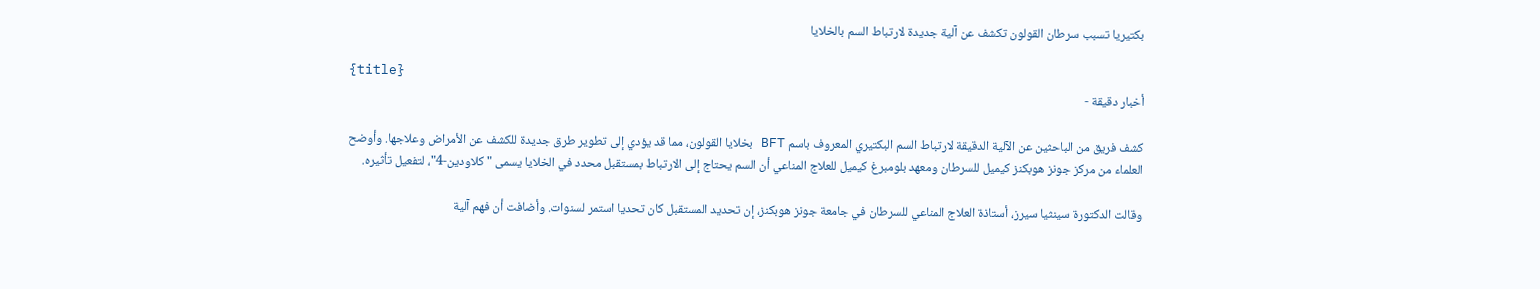بكتيريا تسبب سرطان القولون تكشف عن آلية جديدة لارتباط السم بالخلايا

{title}
أخبار دقيقة -

كشف فريق من الباحثين عن الآلية الدقيقة لارتباط السم البكتيري المعروف باسم BFT بخلايا القولون، مما قد يؤدي إلى تطوير طرق جديدة للكشف عن الأمراض وعلاجها. وأوضح العلماء من مركز جونز هوبكنز كيميل للسرطان ومعهد بلومبرغ كيميل للعلاج المناعي أن السم يحتاج إلى الارتباط بمستقبل محدد في الخلايا يسمى "كلاودين-4"، لتفعيل تأثيره.

وقالت الدكتورة سينثيا سيرز، أستاذة العلاج المناعي للسرطان في جامعة جونز هوبكنز، إن تحديد المستقبل كان تحديا استمر لسنوات. وأضافت أن فهم آلية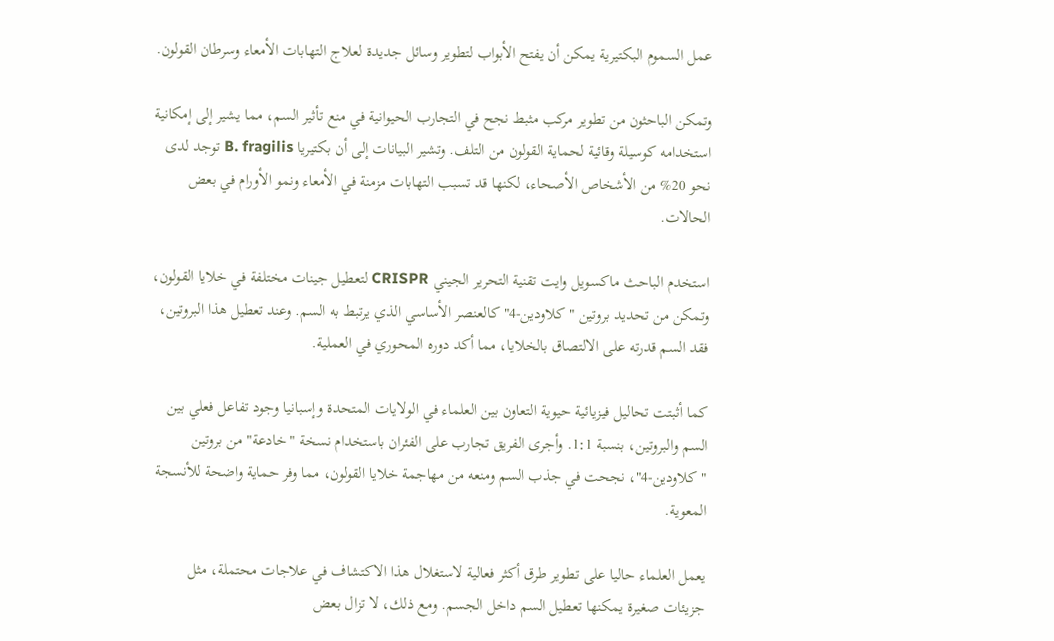عمل السموم البكتيرية يمكن أن يفتح الأبواب لتطوير وسائل جديدة لعلاج التهابات الأمعاء وسرطان القولون.

وتمكن الباحثون من تطوير مركب مثبط نجح في التجارب الحيوانية في منع تأثير السم، مما يشير إلى إمكانية استخدامه كوسيلة وقائية لحماية القولون من التلف. وتشير البيانات إلى أن بكتيريا B. fragilis توجد لدى نحو 20% من الأشخاص الأصحاء، لكنها قد تسبب التهابات مزمنة في الأمعاء ونمو الأورام في بعض الحالات.

استخدم الباحث ماكسويل وايت تقنية التحرير الجيني CRISPR لتعطيل جينات مختلفة في خلايا القولون، وتمكن من تحديد بروتين "كلاودين-4" كالعنصر الأساسي الذي يرتبط به السم. وعند تعطيل هذا البروتين، فقد السم قدرته على الالتصاق بالخلايا، مما أكد دوره المحوري في العملية.

كما أثبتت تحاليل فيزيائية حيوية التعاون بين العلماء في الولايات المتحدة وإسبانيا وجود تفاعل فعلي بين السم والبروتين، بنسبة 1:1. وأجرى الفريق تجارب على الفئران باستخدام نسخة "خادعة" من بروتين "كلاودين-4"، نجحت في جذب السم ومنعه من مهاجمة خلايا القولون، مما وفر حماية واضحة للأنسجة المعوية.

يعمل العلماء حاليا على تطوير طرق أكثر فعالية لاستغلال هذا الاكتشاف في علاجات محتملة، مثل جزيئات صغيرة يمكنها تعطيل السم داخل الجسم. ومع ذلك، لا تزال بعض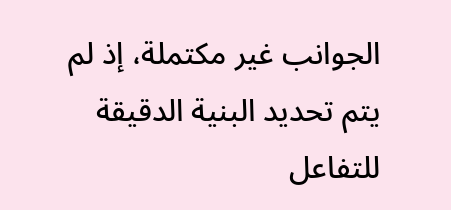الجوانب غير مكتملة، إذ لم يتم تحديد البنية الدقيقة للتفاعل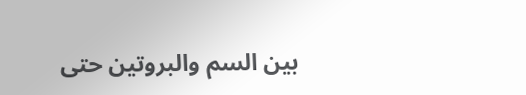بين السم والبروتين حتى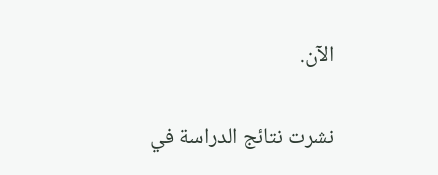الآن.

نشرت نتائج الدراسة في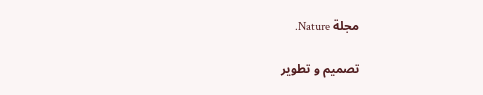مجلة Nature.

تصميم و تطوير